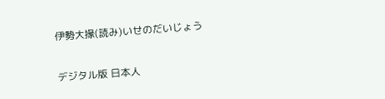伊勢大掾(読み)いせのだいじょう

デジタル版 日本人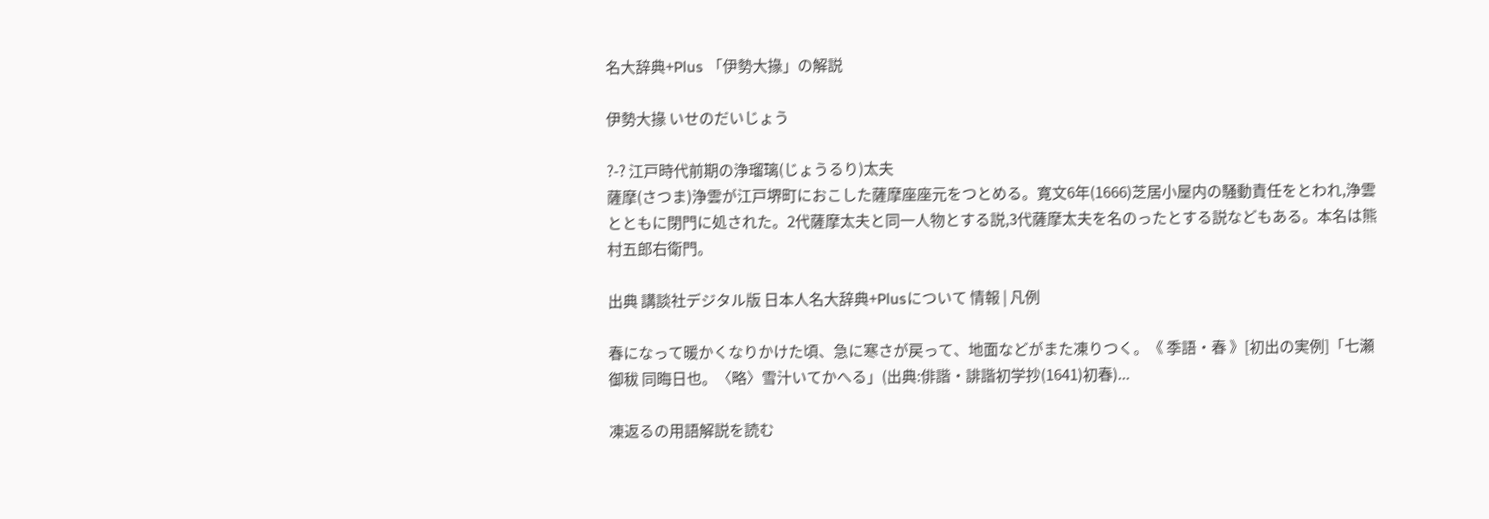名大辞典+Plus 「伊勢大掾」の解説

伊勢大掾 いせのだいじょう

?-? 江戸時代前期の浄瑠璃(じょうるり)太夫
薩摩(さつま)浄雲が江戸堺町におこした薩摩座座元をつとめる。寛文6年(1666)芝居小屋内の騒動責任をとわれ,浄雲とともに閉門に処された。2代薩摩太夫と同一人物とする説,3代薩摩太夫を名のったとする説などもある。本名は熊村五郎右衛門。

出典 講談社デジタル版 日本人名大辞典+Plusについて 情報 | 凡例

春になって暖かくなりかけた頃、急に寒さが戻って、地面などがまた凍りつく。《 季語・春 》[初出の実例]「七瀬御秡 同晦日也。〈略〉雪汁いてかへる」(出典:俳諧・誹諧初学抄(1641)初春)...

凍返るの用語解説を読む